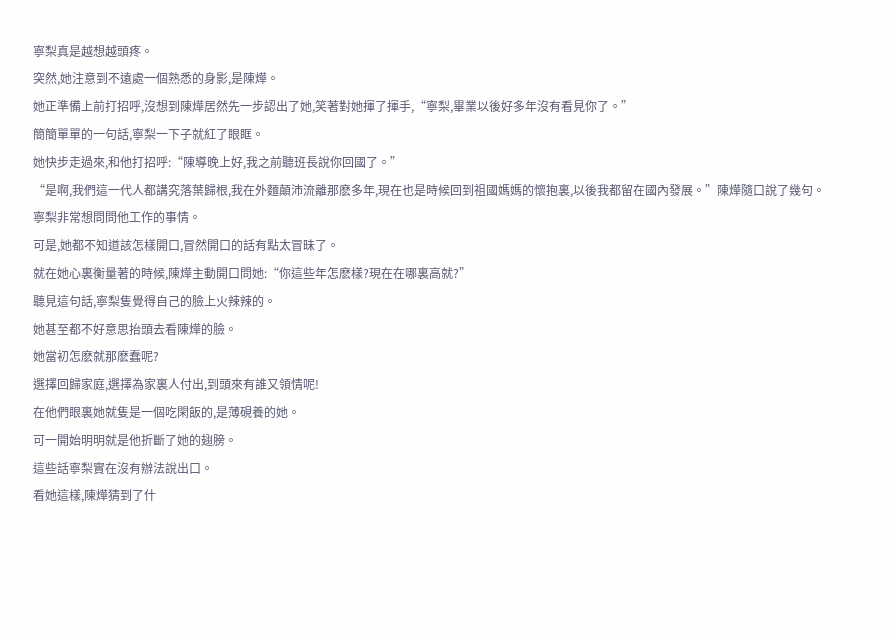寧梨真是越想越頭疼。
突然,她注意到不遠處一個熟悉的身影,是陳燁。
她正準備上前打招呼,沒想到陳燁居然先一步認出了她,笑著對她揮了揮手,“寧梨,畢業以後好多年沒有看見你了。”
簡簡單單的一句話,寧梨一下子就紅了眼眶。
她快步走過來,和他打招呼:“陳導晚上好,我之前聽班長說你回國了。”
“是啊,我們這一代人都講究落葉歸根,我在外麵顛沛流離那麽多年,現在也是時候回到祖國媽媽的懷抱裏,以後我都留在國內發展。”陳燁隨口說了幾句。
寧梨非常想問問他工作的事情。
可是,她都不知道該怎樣開口,冒然開口的話有點太冒昧了。
就在她心裏衡量著的時候,陳燁主動開口問她:“你這些年怎麽樣?現在在哪裏高就?”
聽見這句話,寧梨隻覺得自己的臉上火辣辣的。
她甚至都不好意思抬頭去看陳燁的臉。
她當初怎麽就那麽蠢呢?
選擇回歸家庭,選擇為家裏人付出,到頭來有誰又領情呢!
在他們眼裏她就隻是一個吃閑飯的,是薄硯養的她。
可一開始明明就是他折斷了她的翅膀。
這些話寧梨實在沒有辦法說出口。
看她這樣,陳燁猜到了什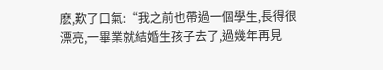麽,歎了口氣:“我之前也帶過一個學生,長得很漂亮,一畢業就結婚生孩子去了,過幾年再見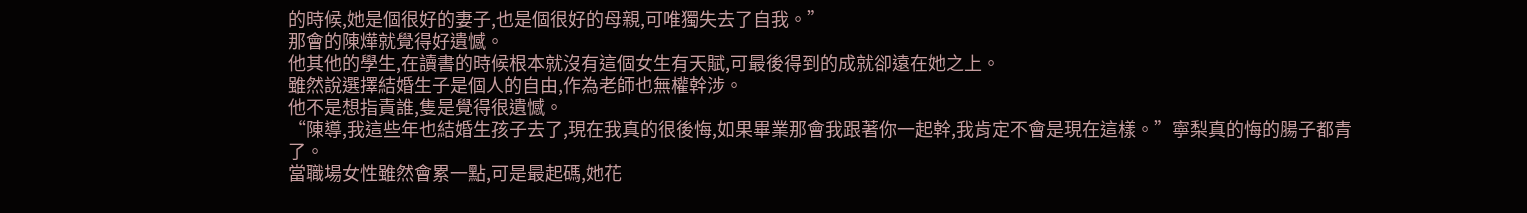的時候,她是個很好的妻子,也是個很好的母親,可唯獨失去了自我。”
那會的陳燁就覺得好遺憾。
他其他的學生,在讀書的時候根本就沒有這個女生有天賦,可最後得到的成就卻遠在她之上。
雖然說選擇結婚生子是個人的自由,作為老師也無權幹涉。
他不是想指責誰,隻是覺得很遺憾。
“陳導,我這些年也結婚生孩子去了,現在我真的很後悔,如果畢業那會我跟著你一起幹,我肯定不會是現在這樣。”寧梨真的悔的腸子都青了。
當職場女性雖然會累一點,可是最起碼,她花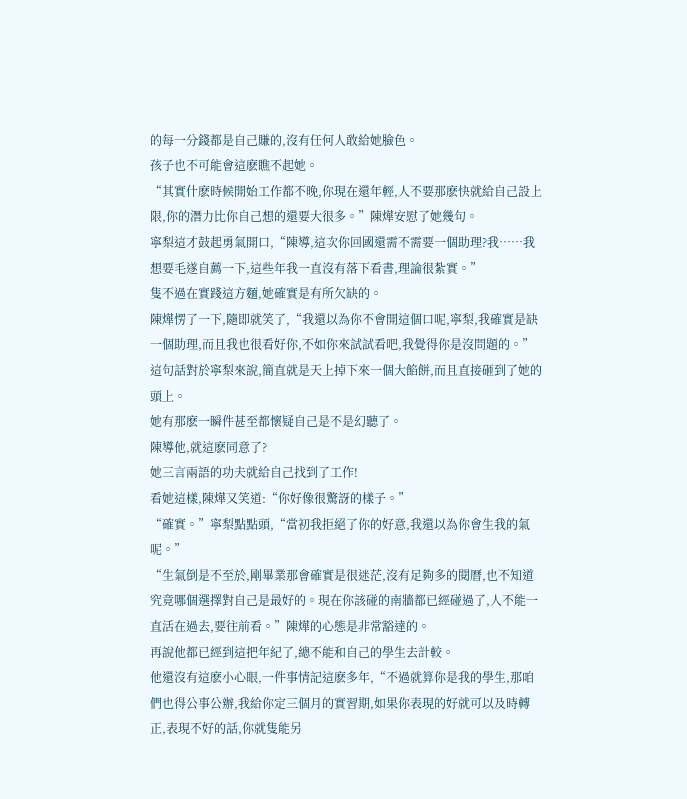的每一分錢都是自己賺的,沒有任何人敢給她臉色。
孩子也不可能會這麽瞧不起她。
“其實什麽時候開始工作都不晚,你現在還年輕,人不要那麽快就給自己設上限,你的潛力比你自己想的還要大很多。”陳燁安慰了她幾句。
寧梨這才鼓起勇氣開口,“陳導,這次你回國還需不需要一個助理?我……我想要毛遂自薦一下,這些年我一直沒有落下看書,理論很紮實。”
隻不過在實踐這方麵,她確實是有所欠缺的。
陳燁愣了一下,隨即就笑了,“我還以為你不會開這個口呢,寧梨,我確實是缺一個助理,而且我也很看好你,不如你來試試看吧,我覺得你是沒問題的。”
這句話對於寧梨來說,簡直就是天上掉下來一個大餡餅,而且直接砸到了她的頭上。
她有那麽一瞬件甚至都懷疑自己是不是幻聽了。
陳導他,就這麽同意了?
她三言兩語的功夫就給自己找到了工作!
看她這樣,陳燁又笑道:“你好像很驚訝的樣子。”
“確實。”寧梨點點頭,“當初我拒絕了你的好意,我還以為你會生我的氣呢。”
“生氣倒是不至於,剛畢業那會確實是很迷茫,沒有足夠多的閱曆,也不知道究竟哪個選擇對自己是最好的。現在你該碰的南牆都已經碰過了,人不能一直活在過去,要往前看。”陳燁的心態是非常豁達的。
再說他都已經到這把年紀了,總不能和自己的學生去計較。
他還沒有這麽小心眼,一件事情記這麽多年,“不過就算你是我的學生,那咱們也得公事公辦,我給你定三個月的實習期,如果你表現的好就可以及時轉正,表現不好的話,你就隻能另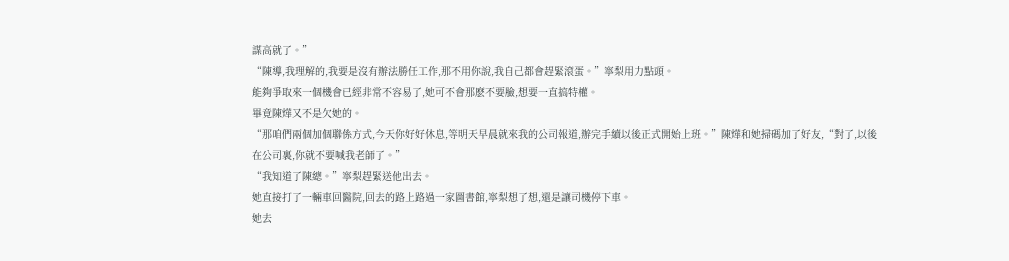謀高就了。”
“陳導,我理解的,我要是沒有辦法勝任工作,那不用你說,我自己都會趕緊滾蛋。”寧梨用力點頭。
能夠爭取來一個機會已經非常不容易了,她可不會那麽不要臉,想要一直搞特權。
畢竟陳燁又不是欠她的。
“那咱們兩個加個聯係方式,今天你好好休息,等明天早晨就來我的公司報道,辦完手續以後正式開始上班。”陳燁和她掃碼加了好友,“對了,以後在公司裏,你就不要喊我老師了。”
“我知道了陳總。”寧梨趕緊送他出去。
她直接打了一輛車回醫院,回去的路上路過一家圖書館,寧梨想了想,還是讓司機停下車。
她去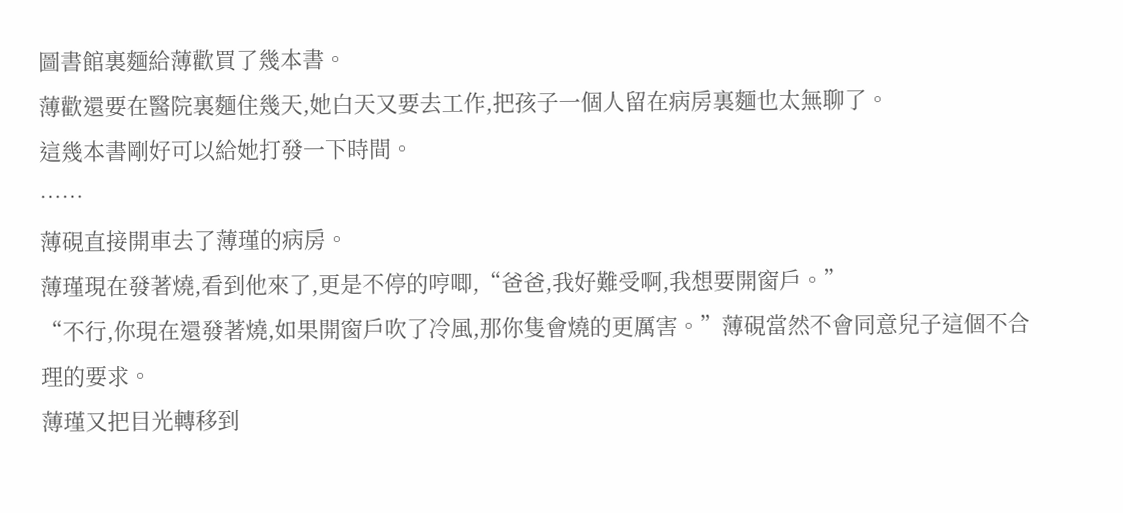圖書館裏麵給薄歡買了幾本書。
薄歡還要在醫院裏麵住幾天,她白天又要去工作,把孩子一個人留在病房裏麵也太無聊了。
這幾本書剛好可以給她打發一下時間。
……
薄硯直接開車去了薄瑾的病房。
薄瑾現在發著燒,看到他來了,更是不停的哼唧,“爸爸,我好難受啊,我想要開窗戶。”
“不行,你現在還發著燒,如果開窗戶吹了冷風,那你隻會燒的更厲害。”薄硯當然不會同意兒子這個不合理的要求。
薄瑾又把目光轉移到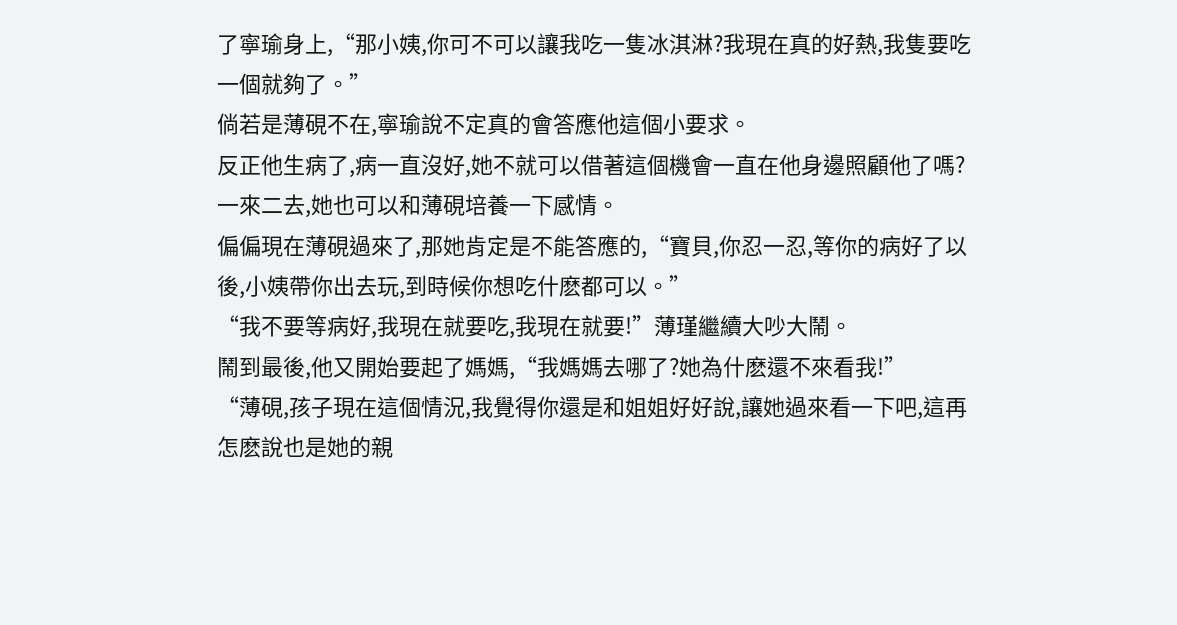了寧瑜身上,“那小姨,你可不可以讓我吃一隻冰淇淋?我現在真的好熱,我隻要吃一個就夠了。”
倘若是薄硯不在,寧瑜說不定真的會答應他這個小要求。
反正他生病了,病一直沒好,她不就可以借著這個機會一直在他身邊照顧他了嗎?
一來二去,她也可以和薄硯培養一下感情。
偏偏現在薄硯過來了,那她肯定是不能答應的,“寶貝,你忍一忍,等你的病好了以後,小姨帶你出去玩,到時候你想吃什麽都可以。”
“我不要等病好,我現在就要吃,我現在就要!”薄瑾繼續大吵大鬧。
鬧到最後,他又開始要起了媽媽,“我媽媽去哪了?她為什麽還不來看我!”
“薄硯,孩子現在這個情況,我覺得你還是和姐姐好好說,讓她過來看一下吧,這再怎麽說也是她的親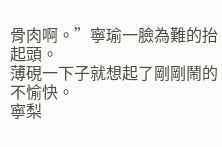骨肉啊。”寧瑜一臉為難的抬起頭。
薄硯一下子就想起了剛剛鬧的不愉快。
寧梨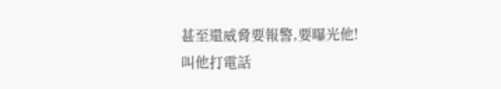甚至還威脅要報警,要曝光他!
叫他打電話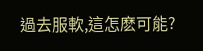過去服軟,這怎麽可能?